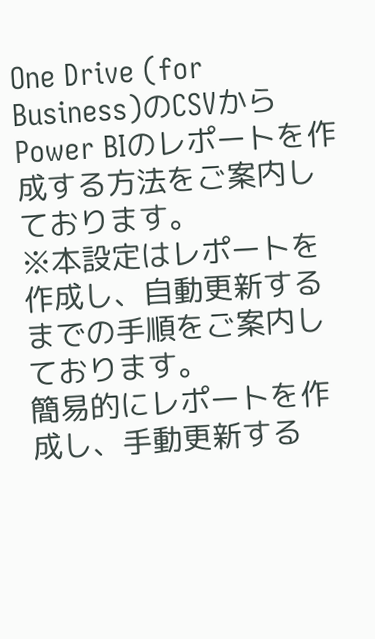One Drive (for Business)のCSVからPower BIのレポートを作成する方法をご案内しております。
※本設定はレポートを作成し、自動更新するまでの手順をご案内しております。
簡易的にレポートを作成し、手動更新する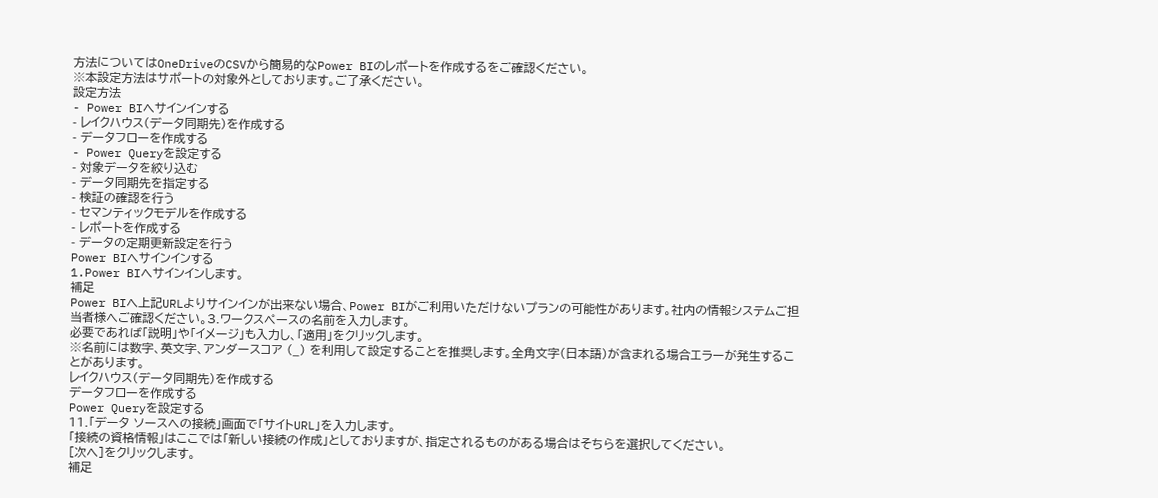方法についてはOneDriveのCSVから簡易的なPower BIのレポートを作成するをご確認ください。
※本設定方法はサポートの対象外としております。ご了承ください。
設定方法
- Power BIへサインインする
- レイクハウス(データ同期先)を作成する
- データフローを作成する
- Power Queryを設定する
- 対象データを絞り込む
- データ同期先を指定する
- 検証の確認を行う
- セマンティックモデルを作成する
- レポートを作成する
- データの定期更新設定を行う
Power BIへサインインする
1.Power BIへサインインします。
補足
Power BIへ上記URLよりサインインが出来ない場合、Power BIがご利用いただけないプランの可能性があります。社内の情報システムご担当者様へご確認ください。3.ワークスペースの名前を入力します。
必要であれば「説明」や「イメージ」も入力し、「適用」をクリックします。
※名前には数字、英文字、アンダースコア (_) を利用して設定することを推奨します。全角文字(日本語)が含まれる場合エラーが発生することがあります。
レイクハウス(データ同期先)を作成する
データフローを作成する
Power Queryを設定する
11.「データ ソースへの接続」画面で「サイトURL」を入力します。
「接続の資格情報」はここでは「新しい接続の作成」としておりますが、指定されるものがある場合はそちらを選択してください。
[次へ]をクリックします。
補足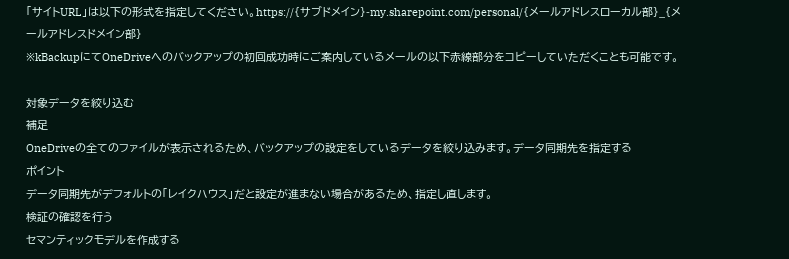「サイトURL」は以下の形式を指定してください。https://{サブドメイン}-my.sharepoint.com/personal/{メールアドレスローカル部}_{メールアドレスドメイン部}
※kBackupにてOneDriveへのバックアップの初回成功時にご案内しているメールの以下赤線部分をコピーしていただくことも可能です。

対象データを絞り込む
補足
OneDriveの全てのファイルが表示されるため、バックアップの設定をしているデータを絞り込みます。データ同期先を指定する
ポイント
データ同期先がデフォルトの「レイクハウス」だと設定が進まない場合があるため、指定し直します。
検証の確認を行う
セマンティックモデルを作成する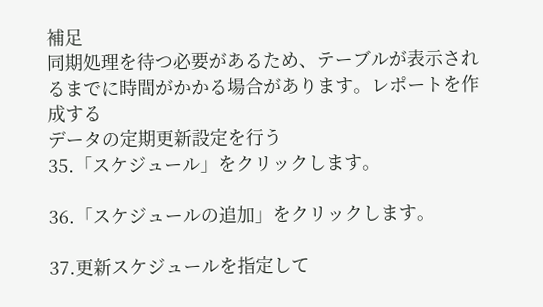補足
同期処理を待つ必要があるため、テーブルが表示されるまでに時間がかかる場合があります。レポートを作成する
データの定期更新設定を行う
35.「スケジュール」をクリックします。

36.「スケジュールの追加」をクリックします。

37.更新スケジュールを指定して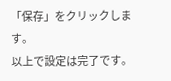「保存」をクリックします。
以上で設定は完了です。